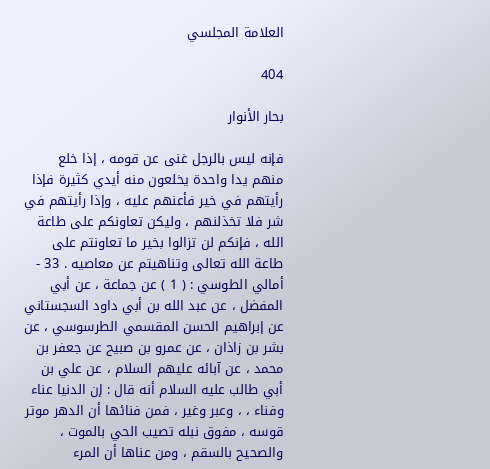العلامة المجلسي

404

بحار الأنوار

فإنه ليس بالرجل غنى عن قومه ، إذا خلع منهم يدا واحدة يخلعون منه أيدي كثيرة فإذا رأيتهم في خير فأعنهم عليه ، وإذا رأيتهم في شر فلا تخذلنهم ، وليكن تعاونكم على طاعة الله ، فإنكم لن تزالوا بخير ما تعاونتم على طاعة الله تعالى وتناهيتم عن معاصيه . 33 - أمالي الطوسي : ( 1 ) عن جماعة ، عن أبي المفضل ، عن عبد الله بن أبي داود السجستاني عن إبراهيم الحسن المقسمي الطرسوسي ، عن بشر بن زاذان ، عن عمرو بن صبيح عن جعفر بن محمد ، عن آبائه عليهم السلام ، عن علي بن أبي طالب عليه السلام أنه قال : إن الدنيا عناء وفناء ، ، وعبر وغير ، فمن فنائها أن الدهر موتر قوسه ، مفوق نبله تصيب الحي بالموت ، والصحيح بالسقم ، ومن عناها أن المرء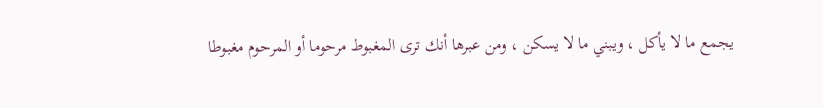يجمع ما لا يأكل ، ويبني ما لا يسكن ، ومن عبرها أنك ترى المغبوط مرحوما أو المرحوم مغبوطا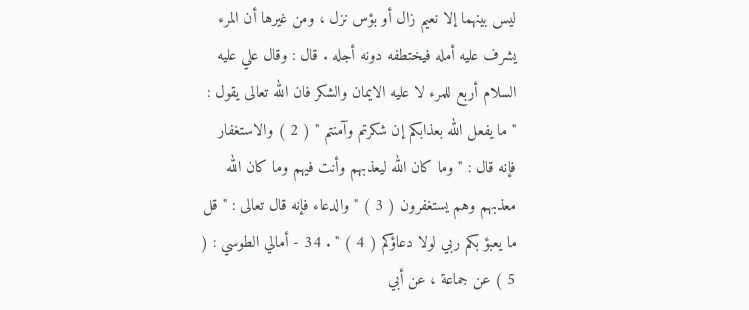ليس بينهما إلا نعيم زال أو بؤس نزل ، ومن غيرها أن المرء يشرف عليه أمله فيختطفه دونه أجله . قال : وقال علي عليه السلام أربع للمرء لا عليه الايمان والشكر فان الله تعالى يقول : " ما يفعل الله بعذابكم إن شكرتم وآمنتم " ( 2 ) والاستغفار فإنه قال : " وما كان الله ليعذبهم وأنت فيهم وما كان الله معذبهم وهم يستغفرون ( 3 ) " والدعاء فإنه قال تعالى : " قل ما يعبؤ بكم ربي لولا دعاؤكم ( 4 ) " . 34 - أمالي الطوسي : ( 5 ) عن جماعة ، عن أبي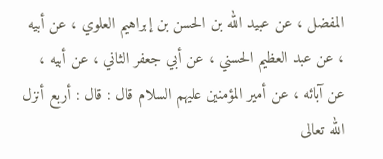المفضل ، عن عبيد الله بن الحسن بن إبراهيم العلوي ، عن أبيه ، عن عبد العظيم الحسني ، عن أبي جعفر الثاني ، عن أبيه ، عن آبائه ، عن أمير المؤمنين عليهم السلام قال : قال : أربع أنزل الله تعالى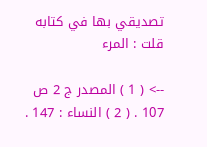تصديقي بها في كتابه قلت : المرء

--> ( 1 ) المصدر ج 2 ص 107 . ( 2 ) النساء : 147 .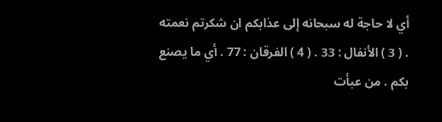أي لا حاجة له سبحانه إلى عذابكم ان شكرتم نعمته . ( 3 ) الأنفال : 33 . ( 4 ) الفرقان : 77 . أي ما يصنع بكم . من عبأت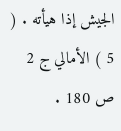الجيش إذا هيأته . ( 5 ) الأمالي ج 2 ص 180 .